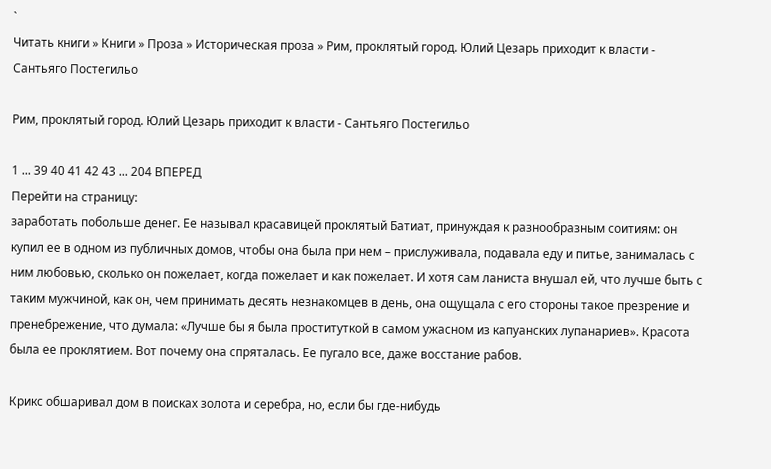`
Читать книги » Книги » Проза » Историческая проза » Рим, проклятый город. Юлий Цезарь приходит к власти - Сантьяго Постегильо

Рим, проклятый город. Юлий Цезарь приходит к власти - Сантьяго Постегильо

1 ... 39 40 41 42 43 ... 204 ВПЕРЕД
Перейти на страницу:
заработать побольше денег. Ее называл красавицей проклятый Батиат, принуждая к разнообразным соитиям: он купил ее в одном из публичных домов, чтобы она была при нем – прислуживала, подавала еду и питье, занималась с ним любовью, сколько он пожелает, когда пожелает и как пожелает. И хотя сам ланиста внушал ей, что лучше быть с таким мужчиной, как он, чем принимать десять незнакомцев в день, она ощущала с его стороны такое презрение и пренебрежение, что думала: «Лучше бы я была проституткой в самом ужасном из капуанских лупанариев». Красота была ее проклятием. Вот почему она спряталась. Ее пугало все, даже восстание рабов.

Крикс обшаривал дом в поисках золота и серебра, но, если бы где-нибудь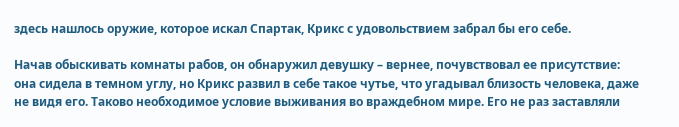здесь нашлось оружие, которое искал Спартак, Крикс с удовольствием забрал бы его себе.

Начав обыскивать комнаты рабов, он обнаружил девушку – вернее, почувствовал ее присутствие: она сидела в темном углу, но Крикс развил в себе такое чутье, что угадывал близость человека, даже не видя его. Таково необходимое условие выживания во враждебном мире. Его не раз заставляли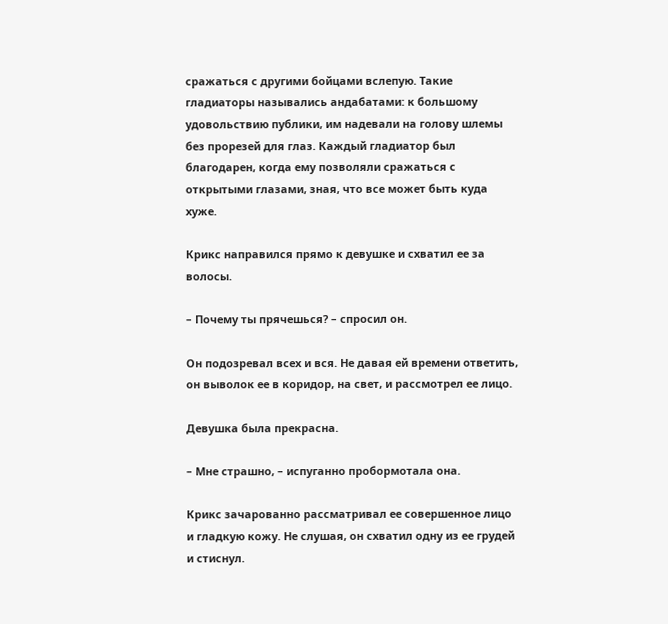сражаться с другими бойцами вслепую. Такие гладиаторы назывались андабатами: к большому удовольствию публики, им надевали на голову шлемы без прорезей для глаз. Каждый гладиатор был благодарен, когда ему позволяли сражаться с открытыми глазами, зная, что все может быть куда хуже.

Крикс направился прямо к девушке и схватил ее за волосы.

– Почему ты прячешься? – спросил он.

Он подозревал всех и вся. Не давая ей времени ответить, он выволок ее в коридор, на свет, и рассмотрел ее лицо.

Девушка была прекрасна.

– Мне страшно, – испуганно пробормотала она.

Крикс зачарованно рассматривал ее совершенное лицо и гладкую кожу. Не слушая, он схватил одну из ее грудей и стиснул.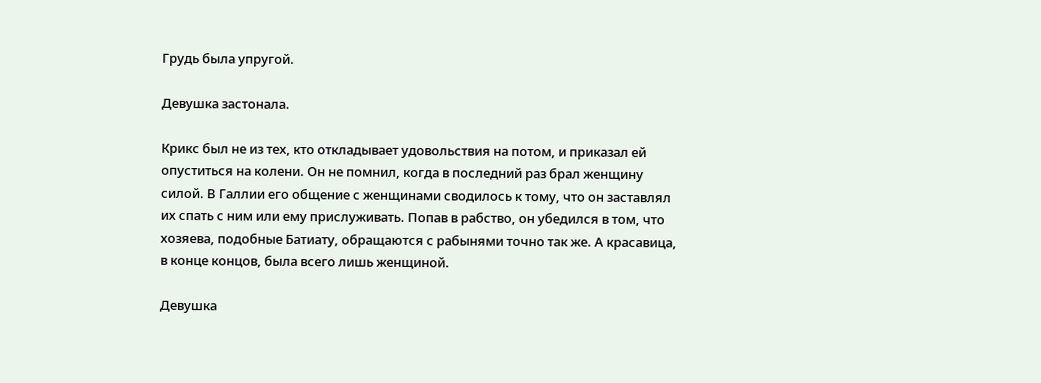Грудь была упругой.

Девушка застонала.

Крикс был не из тех, кто откладывает удовольствия на потом, и приказал ей опуститься на колени. Он не помнил, когда в последний раз брал женщину силой. В Галлии его общение с женщинами сводилось к тому, что он заставлял их спать с ним или ему прислуживать. Попав в рабство, он убедился в том, что хозяева, подобные Батиату, обращаются с рабынями точно так же. А красавица, в конце концов, была всего лишь женщиной.

Девушка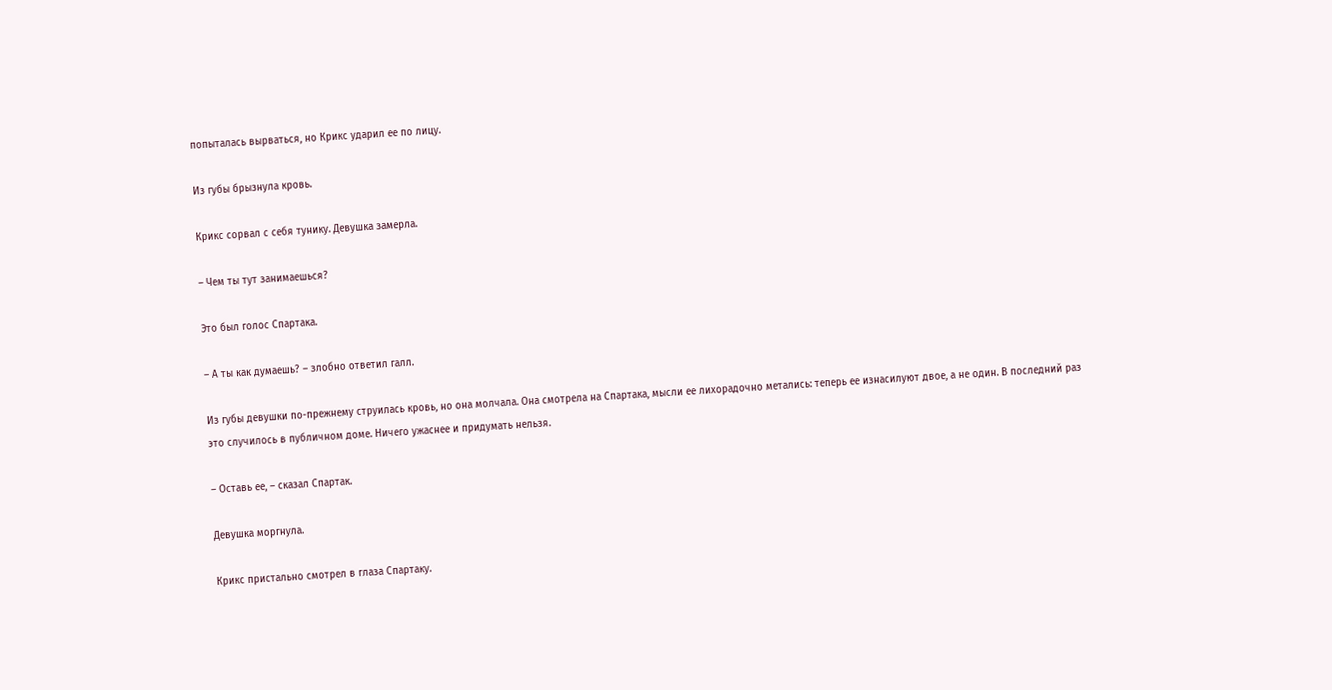попыталась вырваться, но Крикс ударил ее по лицу.

Из губы брызнула кровь.

Крикс сорвал с себя тунику. Девушка замерла.

– Чем ты тут занимаешься?

Это был голос Спартака.

– А ты как думаешь? – злобно ответил галл.

Из губы девушки по-прежнему струилась кровь, но она молчала. Она смотрела на Спартака, мысли ее лихорадочно метались: теперь ее изнасилуют двое, а не один. В последний раз это случилось в публичном доме. Ничего ужаснее и придумать нельзя.

– Оставь ее, – сказал Спартак.

Девушка моргнула.

Крикс пристально смотрел в глаза Спартаку.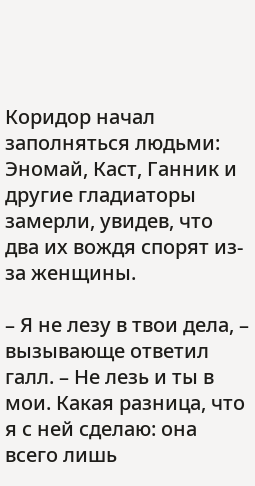Коридор начал заполняться людьми: Эномай, Каст, Ганник и другие гладиаторы замерли, увидев, что два их вождя спорят из-за женщины.

– Я не лезу в твои дела, – вызывающе ответил галл. – Не лезь и ты в мои. Какая разница, что я с ней сделаю: она всего лишь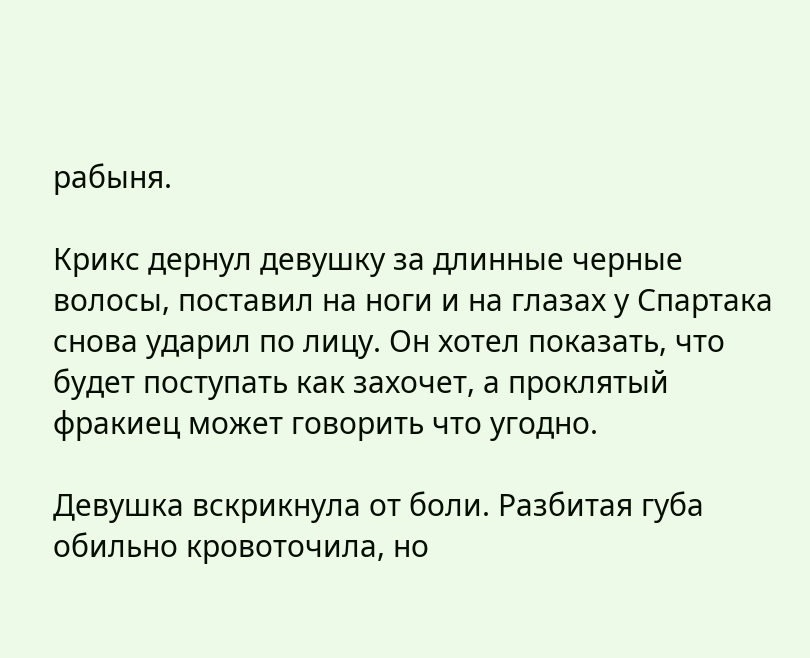рабыня.

Крикс дернул девушку за длинные черные волосы, поставил на ноги и на глазах у Спартака снова ударил по лицу. Он хотел показать, что будет поступать как захочет, а проклятый фракиец может говорить что угодно.

Девушка вскрикнула от боли. Разбитая губа обильно кровоточила, но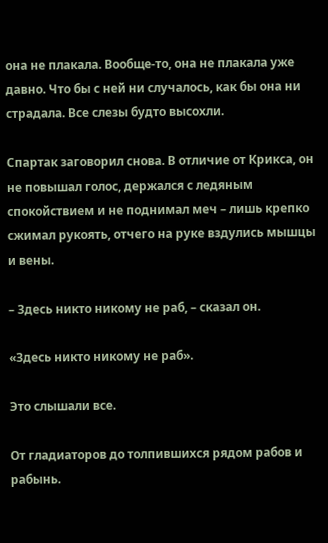она не плакала. Вообще-то, она не плакала уже давно. Что бы с ней ни случалось, как бы она ни страдала. Все слезы будто высохли.

Спартак заговорил снова. В отличие от Крикса, он не повышал голос, держался с ледяным спокойствием и не поднимал меч – лишь крепко сжимал рукоять, отчего на руке вздулись мышцы и вены.

– Здесь никто никому не раб, – сказал он.

«Здесь никто никому не раб».

Это слышали все.

От гладиаторов до толпившихся рядом рабов и рабынь.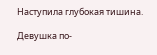Наступила глубокая тишина.

Девушка по-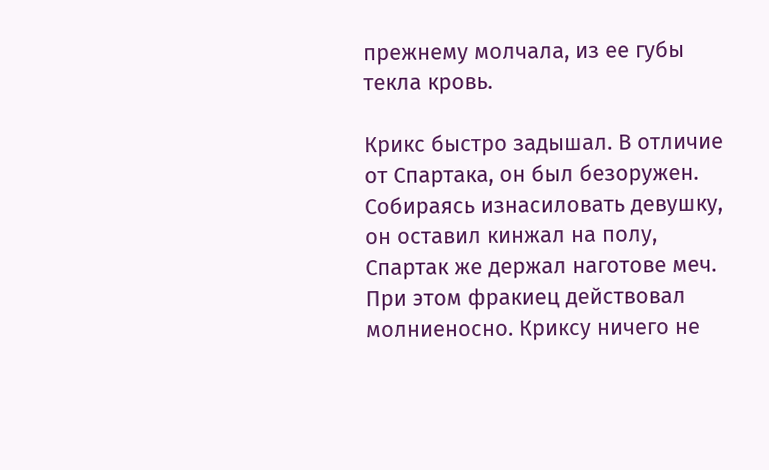прежнему молчала, из ее губы текла кровь.

Крикс быстро задышал. В отличие от Спартака, он был безоружен. Собираясь изнасиловать девушку, он оставил кинжал на полу, Спартак же держал наготове меч. При этом фракиец действовал молниеносно. Криксу ничего не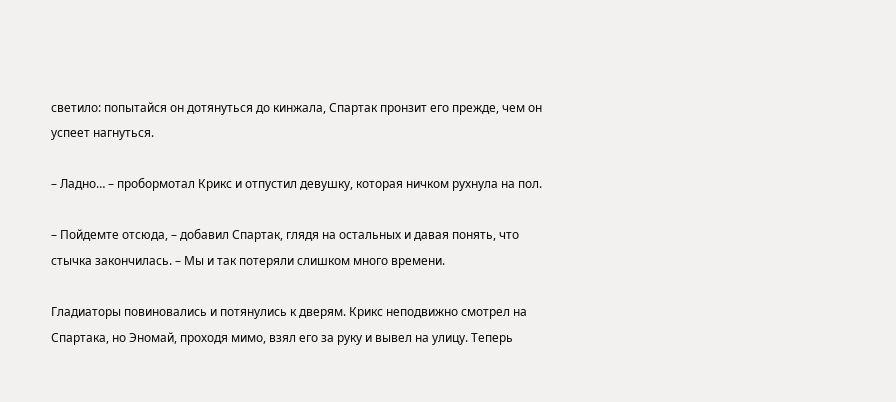светило: попытайся он дотянуться до кинжала, Спартак пронзит его прежде, чем он успеет нагнуться.

– Ладно… – пробормотал Крикс и отпустил девушку, которая ничком рухнула на пол.

– Пойдемте отсюда, – добавил Спартак, глядя на остальных и давая понять, что стычка закончилась. – Мы и так потеряли слишком много времени.

Гладиаторы повиновались и потянулись к дверям. Крикс неподвижно смотрел на Спартака, но Эномай, проходя мимо, взял его за руку и вывел на улицу. Теперь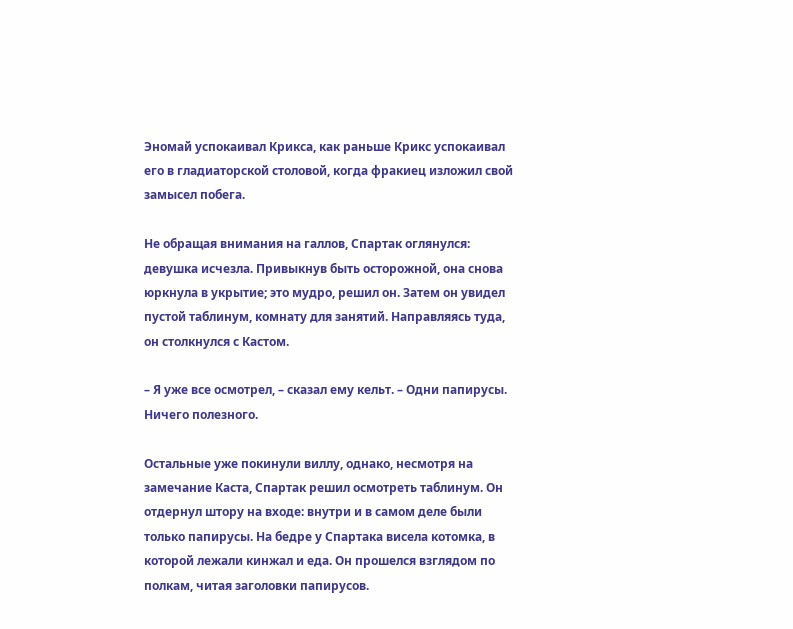Эномай успокаивал Крикса, как раньше Крикс успокаивал его в гладиаторской столовой, когда фракиец изложил свой замысел побега.

Не обращая внимания на галлов, Спартак оглянулся: девушка исчезла. Привыкнув быть осторожной, она снова юркнула в укрытие; это мудро, решил он. Затем он увидел пустой таблинум, комнату для занятий. Направляясь туда, он столкнулся с Кастом.

– Я уже все осмотрел, – сказал ему кельт. – Одни папирусы. Ничего полезного.

Остальные уже покинули виллу, однако, несмотря на замечание Каста, Спартак решил осмотреть таблинум. Он отдернул штору на входе: внутри и в самом деле были только папирусы. На бедре у Спартака висела котомка, в которой лежали кинжал и еда. Он прошелся взглядом по полкам, читая заголовки папирусов.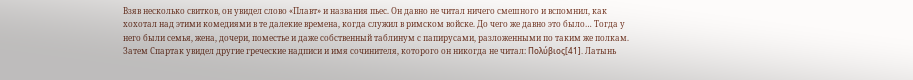Взяв несколько свитков, он увидел слово «Плавт» и названия пьес. Он давно не читал ничего смешного и вспомнил, как хохотал над этими комедиями в те далекие времена, когда служил в римском войске. До чего же давно это было… Тогда у него были семья, жена, дочери, поместье и даже собственный таблинум с папирусами, разложенными по таким же полкам. Затем Спартак увидел другие греческие надписи и имя сочинителя, которого он никогда не читал: Πολύβιος[41]. Латынь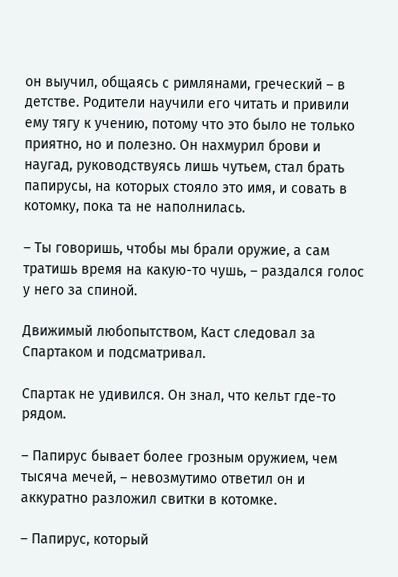он выучил, общаясь с римлянами, греческий – в детстве. Родители научили его читать и привили ему тягу к учению, потому что это было не только приятно, но и полезно. Он нахмурил брови и наугад, руководствуясь лишь чутьем, стал брать папирусы, на которых стояло это имя, и совать в котомку, пока та не наполнилась.

– Ты говоришь, чтобы мы брали оружие, а сам тратишь время на какую-то чушь, – раздался голос у него за спиной.

Движимый любопытством, Каст следовал за Спартаком и подсматривал.

Спартак не удивился. Он знал, что кельт где-то рядом.

– Папирус бывает более грозным оружием, чем тысяча мечей, – невозмутимо ответил он и аккуратно разложил свитки в котомке.

– Папирус, который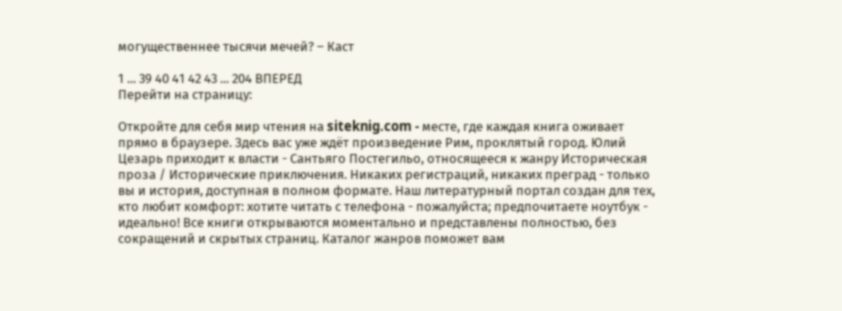могущественнее тысячи мечей? – Каст

1 ... 39 40 41 42 43 ... 204 ВПЕРЕД
Перейти на страницу:

Откройте для себя мир чтения на siteknig.com - месте, где каждая книга оживает прямо в браузере. Здесь вас уже ждёт произведение Рим, проклятый город. Юлий Цезарь приходит к власти - Сантьяго Постегильо, относящееся к жанру Историческая проза / Исторические приключения. Никаких регистраций, никаких преград - только вы и история, доступная в полном формате. Наш литературный портал создан для тех, кто любит комфорт: хотите читать с телефона - пожалуйста; предпочитаете ноутбук - идеально! Все книги открываются моментально и представлены полностью, без сокращений и скрытых страниц. Каталог жанров поможет вам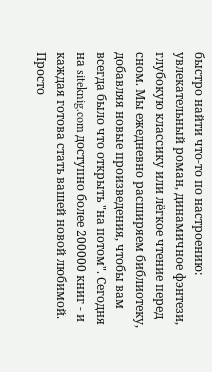быстро найти что-то по настроению: увлекательный роман, динамичное фэнтези, глубокую классику или лёгкое чтение перед сном. Мы ежедневно расширяем библиотеку, добавляя новые произведения, чтобы вам всегда было что открыть "на потом". Сегодня на siteknig.com доступно более 200000 книг - и каждая готова стать вашей новой любимой. Просто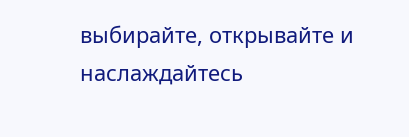выбирайте, открывайте и наслаждайтесь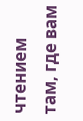чтением там, где вам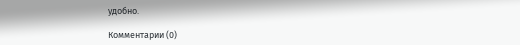удобно.

Комментарии (0)